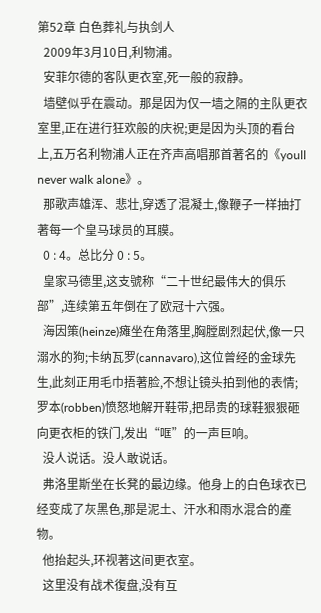第52章 白色葬礼与执剑人
  2009年3月10日,利物浦。
  安菲尔德的客队更衣室,死一般的寂静。
  墙壁似乎在震动。那是因为仅一墙之隔的主队更衣室里,正在进行狂欢般的庆祝;更是因为头顶的看台上,五万名利物浦人正在齐声高唱那首著名的《youll never walk alone》。
  那歌声雄浑、悲壮,穿透了混凝土,像鞭子一样抽打著每一个皇马球员的耳膜。
  0 : 4。总比分 0 : 5。
  皇家马德里,这支號称“二十世纪最伟大的俱乐部”,连续第五年倒在了欧冠十六强。
  海因策(heinze)瘫坐在角落里,胸膛剧烈起伏,像一只溺水的狗;卡纳瓦罗(cannavaro),这位曾经的金球先生,此刻正用毛巾捂著脸,不想让镜头拍到他的表情;罗本(robben)愤怒地解开鞋带,把昂贵的球鞋狠狠砸向更衣柜的铁门,发出“哐”的一声巨响。
  没人说话。没人敢说话。
  弗洛里斯坐在长凳的最边缘。他身上的白色球衣已经变成了灰黑色,那是泥土、汗水和雨水混合的產物。
  他抬起头,环视著这间更衣室。
  这里没有战术復盘,没有互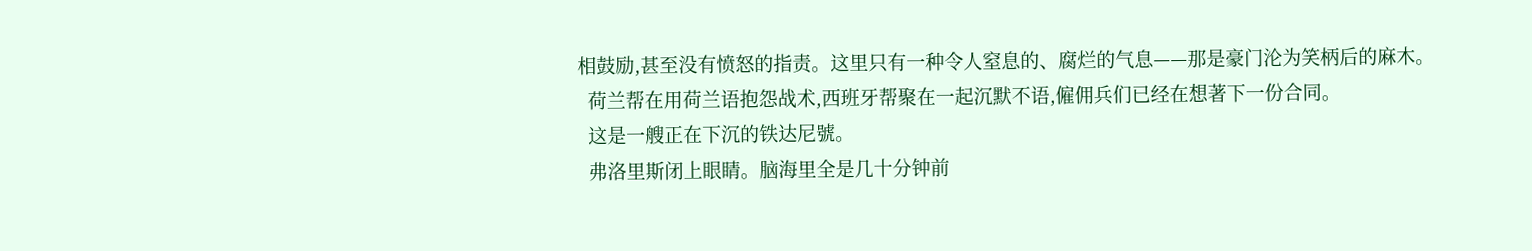相鼓励,甚至没有愤怒的指责。这里只有一种令人窒息的、腐烂的气息——那是豪门沦为笑柄后的麻木。
  荷兰帮在用荷兰语抱怨战术,西班牙帮聚在一起沉默不语,僱佣兵们已经在想著下一份合同。
  这是一艘正在下沉的铁达尼號。
  弗洛里斯闭上眼睛。脑海里全是几十分钟前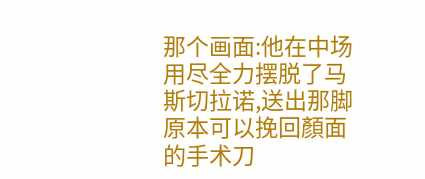那个画面:他在中场用尽全力摆脱了马斯切拉诺,送出那脚原本可以挽回顏面的手术刀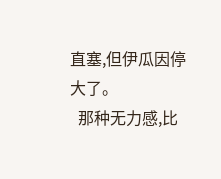直塞,但伊瓜因停大了。
  那种无力感,比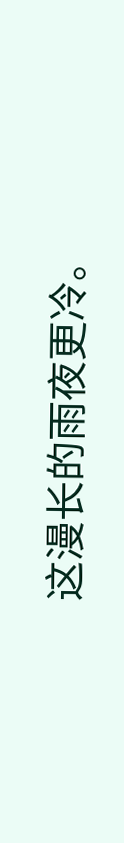这漫长的雨夜更冷。